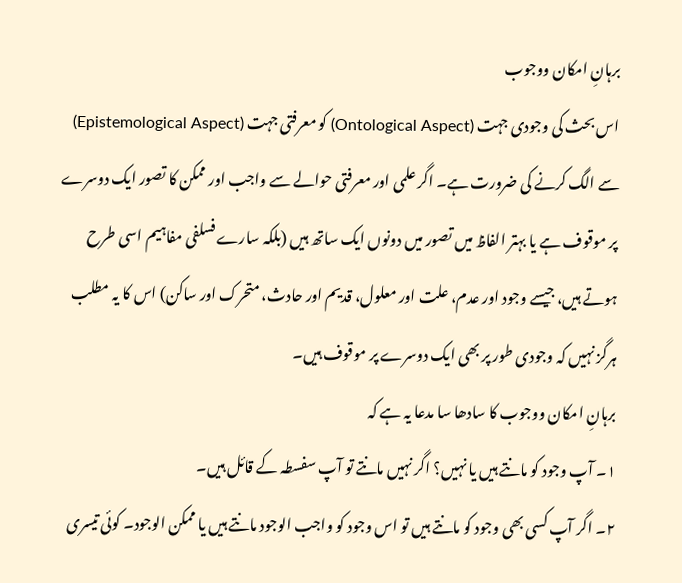برہانِ امکان ووجوب
اس بحث کی وجودی جہت (Ontological Aspect) کو معرفتی جہت (Epistemological Aspect) سے الگ کرنے کی ضرورت ہے۔ اگر علمی اور معرفتی حوالے سے واجب اور ممکن کا تصور ایک دوسرے پر موقوف ہے یا بہتر الفاظ میں تصور میں دونوں ایک ساتھ ہیں (بلکہ سارے فسلفی مفاہیم اسی طرح ہوتے ہیں، جیسے وجود اور عدم، علت اور معلول، قدیم اور حادث، متحرک اور ساکن) اس کا یہ مطلب ہرگز نہیں کہ وجودی طور پر بھی ایک دوسرے پر موقوف ہیں۔
برہانِ امکان ووجوب کا سادھا سا مدعا یہ ہے کہ
۱۔ آپ وجود کو مانتے ہیں یا نہیں؟ اگر نہیں مانتے تو آپ سفسطہ کے قائل ہیں۔
۲۔ اگر آپ کسی بھی وجود کو مانتے ہیں تو اس وجود کو واجب الوجود مانتے ہیں یا ممکن الوجود۔ کوئی تیسری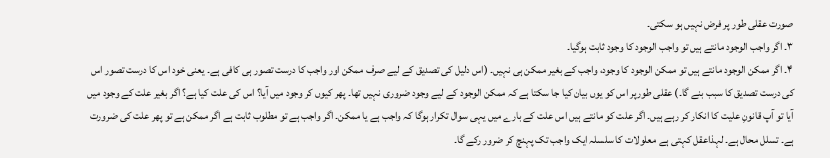صورت عقلی طور پر فرض نہیں ہو سکتی۔
۳۔ اگر واجب الوجود مانتے ہیں تو واجب الوجود کا وجود ثابت ہوگیا۔
۴۔ اگر ممکن الوجود مانتے ہیں تو ممکن الوجود کا وجود، واجب کے بغیر ممکن ہی نہیں۔ (اس دلیل کی تصدیق کے لیے صرف ممکن اور واجب کا درست تصور ہی کافی ہے۔ یعنی خود اس کا درست تصور اس کی درست تصدیق کا سبب بنے گا۔) عقلی طورپر اس کو یوں بیان کیا جا سکتا ہے کہ ممکن الوجود کے لیے وجود ضروری نہیں تھا۔ پھر کیوں کر وجود میں آیا؟ اس کی علت کیا ہے؟ اگر بغیر علت کے وجود میں آیا تو آپ قانونِ علیت کا انکار کر رہے ہیں۔ اگر علت کو مانتے ہیں اس علت کے بارے میں یہی سوال تکرار ہوگا کہ واجب ہے یا ممکن۔ اگر واجب ہے تو مطلوب ثابت ہے اگر ممکن ہے تو پھر علت کی ضرورت ہے۔ تسلل محال ہے۔ لہذاعقل کہتی ہے معلولات کا سلسلہ ایک واجب تک پہنچ کر ضرور رکے گا۔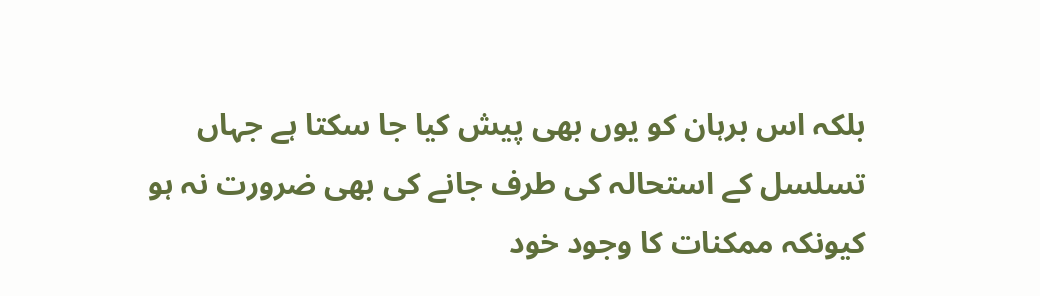بلکہ اس برہان کو یوں بھی پیش کیا جا سکتا ہے جہاں تسلسل کے استحالہ کی طرف جانے کی بھی ضرورت نہ ہو کیونکہ ممکنات کا وجود خود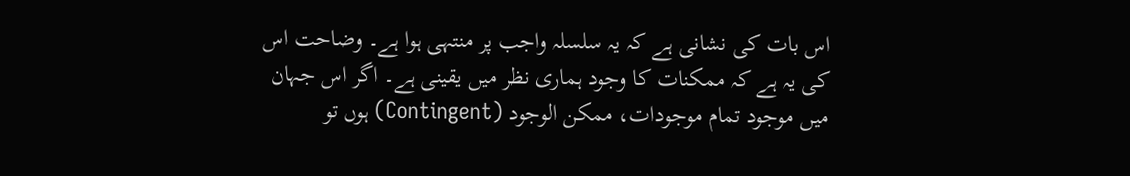اس بات کی نشانی ہے کہ یہ سلسلہ واجب پر منتہی ہوا ہے۔ وضاحت اس کی یہ ہے کہ ممکنات کا وجود ہماری نظر میں یقینی ہے۔ اگر اس جہان میں موجود تمام موجودات، ممکن الوجود (Contingent) ہوں تو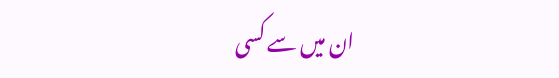ان میں سے کسی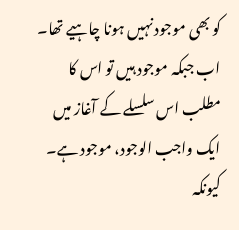کو بھی موجود نہیں ہونا چاہیے تھا۔ اب جبکہ موجود ہیں تو اس کا مطلب اس سلسلے کے آغاز میں ایک واجب الوجود، موجود ہے۔ کیونکہ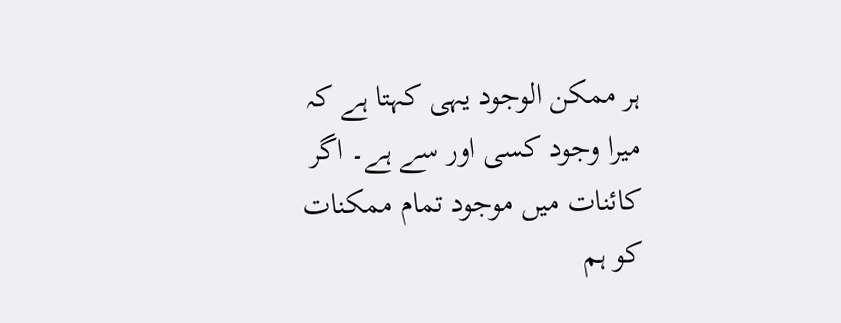ہر ممکن الوجود یہی کہتا ہے کہ میرا وجود کسی اور سے ہے۔ اگر کائنات میں موجود تمام ممکنات کو ہم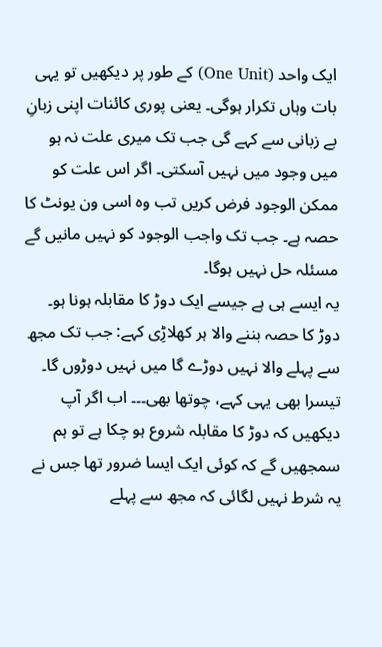ایک واحد (One Unit) کے طور پر دیکھیں تو یہی بات وہاں تکرار ہوگی۔ یعنی پوری کائنات اپنی زبانِ بے زبانی سے کہے گی جب تک میری علت نہ ہو میں وجود میں نہیں آسکتی۔ اگر اس علت کو ممکن الوجود فرض کریں تب وہ اسی ون یونٹ کا حصہ ہے۔ جب تک واجب الوجود کو نہیں مانیں گے مسئلہ حل نہیں ہوگا۔
یہ ایسے ہی ہے جیسے ایک دوڑ کا مقابلہ ہونا ہو۔ دوڑ کا حصہ بننے والا ہر کھلاڑِی کہے: جب تک مجھ سے پہلے والا نہیں دوڑے گا میں نہیں دوڑوں گا۔ تیسرا بھی یہی کہے، چوتھا بھی۔۔۔ اب اگر آپ دیکھیں کہ دوڑ کا مقابلہ شروع ہو چکا ہے تو ہم سمجھیں گے کہ کوئی ایک ایسا ضرور تھا جس نے یہ شرط نہیں لگائی کہ مجھ سے پہلے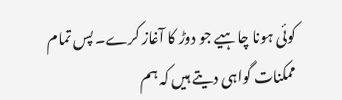کوئی ہونا چاہیے جو دوڑ کا آغاز کرے۔ پس تمام ممکنات گواہی دیتے ہیں کہ ہم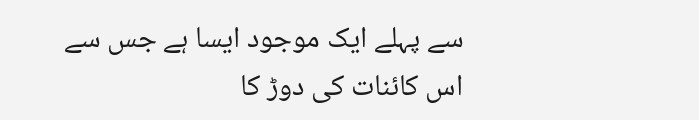سے پہلے ایک موجود ایسا ہے جس سے اس کائنات کی دوڑ کا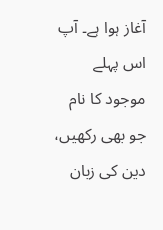آغاز ہوا ہے۔ آپ اس پہلے موجود کا نام جو بھی رکھیں، دین کی زبان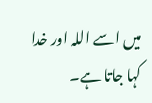میں اسے اللہ اور خدا کہا جاتا ہے۔